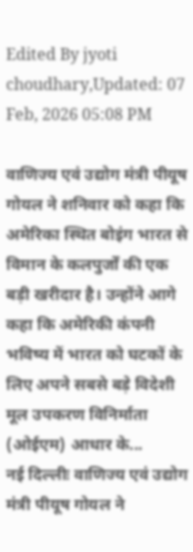Edited By jyoti choudhary,Updated: 07 Feb, 2026 05:08 PM

वाणिज्य एवं उद्योग मंत्री पीयूष गोयल ने शनिवार को कहा कि अमेरिका स्थित बोइंग भारत से विमान के कलपुर्जों की एक बड़ी खरीदार है। उन्होंने आगे कहा कि अमेरिकी कंपनी भविष्य में भारत को घटकों के लिए अपने सबसे बड़े विदेशी मूल उपकरण विनिर्माता (ओईएम) आधार के...
नई दिल्लीः वाणिज्य एवं उद्योग मंत्री पीयूष गोयल ने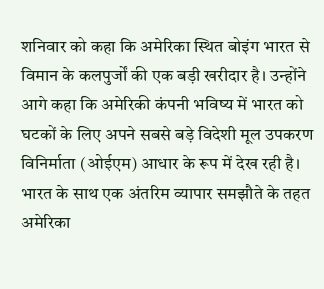शनिवार को कहा कि अमेरिका स्थित बोइंग भारत से विमान के कलपुर्जों की एक बड़ी खरीदार है। उन्होंने आगे कहा कि अमेरिकी कंपनी भविष्य में भारत को घटकों के लिए अपने सबसे बड़े विदेशी मूल उपकरण विनिर्माता (ओईएम) आधार के रूप में देख रही है। भारत के साथ एक अंतरिम व्यापार समझौते के तहत अमेरिका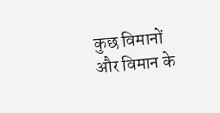कुछ विमानों और विमान के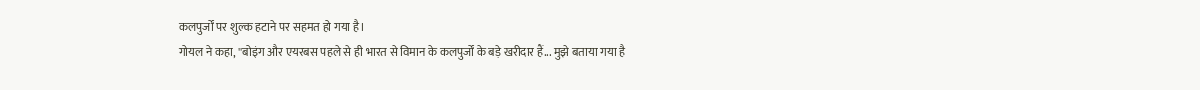कलपुर्जों पर शुल्क हटाने पर सहमत हो गया है।
गोयल ने कहा, ''बोइंग और एयरबस पहले से ही भारत से विमान के कलपुर्जों के बड़े खरीदार हैं... मुझे बताया गया है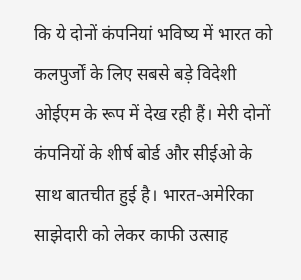कि ये दोनों कंपनियां भविष्य में भारत को कलपुर्जों के लिए सबसे बड़े विदेशी ओईएम के रूप में देख रही हैं। मेरी दोनों कंपनियों के शीर्ष बोर्ड और सीईओ के साथ बातचीत हुई है। भारत-अमेरिका साझेदारी को लेकर काफी उत्साह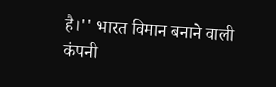है।'' भारत विमान बनाने वाली कंपनी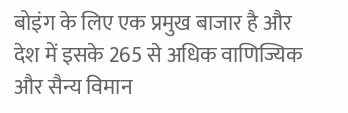बोइंग के लिए एक प्रमुख बाजार है और देश में इसके 265 से अधिक वाणिज्यिक और सैन्य विमान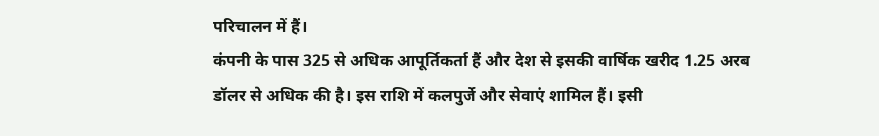परिचालन में हैं।
कंपनी के पास 325 से अधिक आपूर्तिकर्ता हैं और देश से इसकी वार्षिक खरीद 1.25 अरब डॉलर से अधिक की है। इस राशि में कलपुर्जे और सेवाएं शामिल हैं। इसी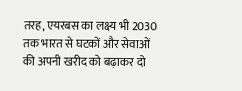तरह, एयरबस का लक्ष्य भी 2030 तक भारत से घटकों और सेवाओं की अपनी खरीद को बढ़ाकर दो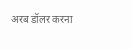अरब डॉलर करना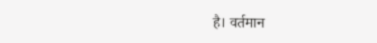है। वर्तमान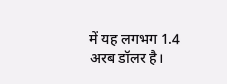में यह लगभग 1.4 अरब डॉलर है।